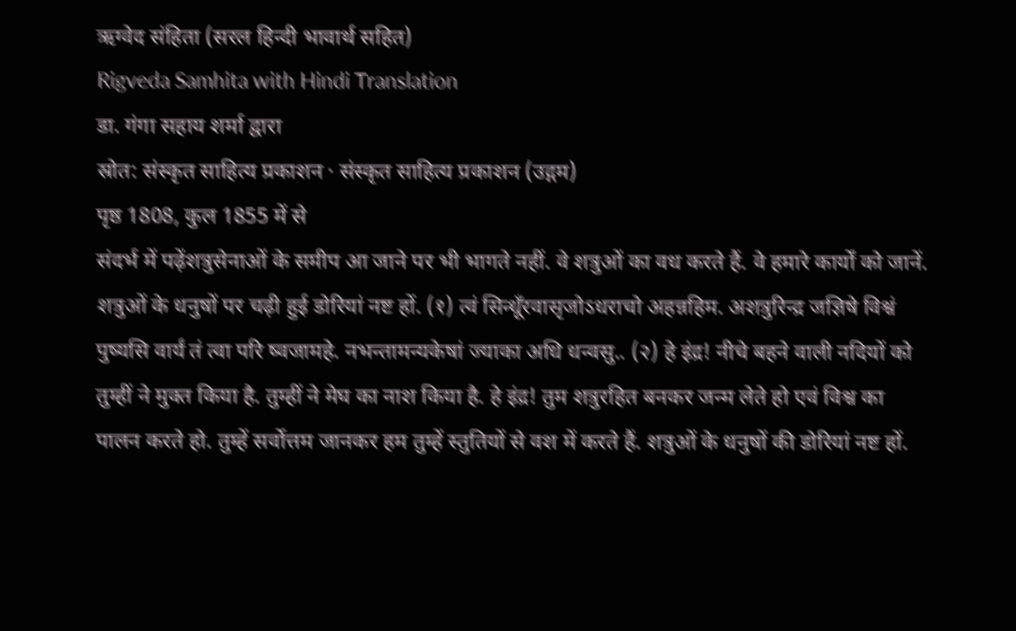ऋग्वेद संहिता (सरल हिन्दी भावार्थ सहित)
Rigveda Samhita with Hindi Translation
डा. गंगा सहाय शर्मा द्वारा
स्रोत: संस्कृत साहित्य प्रकाशन · संस्कृत साहित्य प्रकाशन (उद्गम)
पृष्ठ 1808, कुल 1855 में से
संदर्भ में पढ़ेंशत्रुसेनाओं के समीप आ जाने पर भी भागते नहीं. वे शत्रुओं का वध करते हैं. वे हमारे कार्यों को जानें. शत्रुओं के धनुषों पर चढ़ी हुई डोरियां नष्ट हों. (१) त्वं सिन्धूँरवासृजोऽधराचो अहन्नहिम. अशत्रुरिन्द्र जज्ञिषे विश्वं पुष्यसि वार्यं तं त्वा परि ष्वजामहे. नभन्तामन्यकेषां ज्याका अधि धन्वसु.. (२) हे इंद्र! नीचे बहने वाली नदियों को तुम्हीं ने मुक्त किया है. तुम्हीं ने मेघ का नाश किया है. हे इंद्र! तुम शत्रुरहित बनकर जन्म लेते हो एवं विश्व का पालन करते हो. तुम्हें सर्वोत्तम जानकर हम तुम्हें स्तुतियों से वश में करते हैं. शत्रुओं के धनुषों की डोरियां नष्ट हों.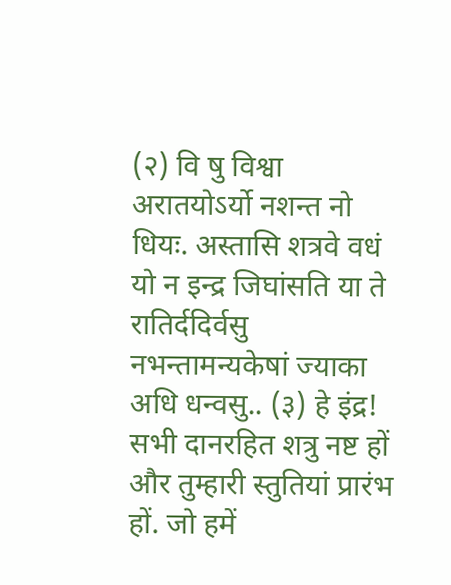(२) वि षु विश्वा अरातयोऽर्यो नशन्त नो धियः. अस्तासि शत्रवे वधं यो न इन्द्र जिघांसति या ते रातिर्ददिर्वसु नभन्तामन्यकेषां ज्याका अधि धन्वसु.. (३) हे इंद्र! सभी दानरहित शत्रु नष्ट हों और तुम्हारी स्तुतियां प्रारंभ हों. जो हमें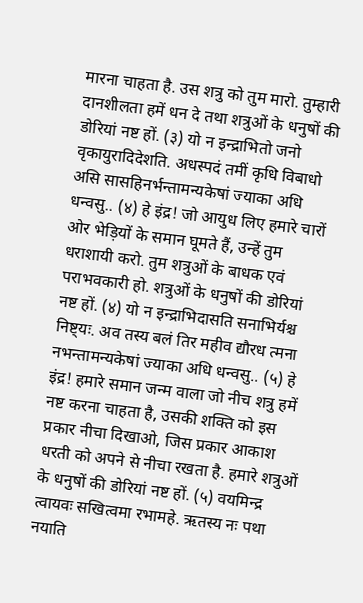मारना चाहता है. उस शत्रु को तुम मारो. तुम्हारी दानशीलता हमें धन दे तथा शत्रुओं के धनुषों की डोरियां नष्ट हों. (३) यो न इन्द्राभितो जनो वृकायुरादिदेशति. अधस्पदं तमीं कृधि विबाधो असि सासहिनर्भन्तामन्यकेषां ज्याका अधि धन्वसु.. (४) हे इंद्र! जो आयुध लिए हमारे चारों ओर भेड़ियों के समान घूमते हैं, उन्हें तुम धराशायी करो. तुम शत्रुओं के बाधक एवं पराभवकारी हो. शत्रुओं के धनुषों की डोरियां नष्ट हों. (४) यो न इन्द्राभिदासति सनाभिर्यश्च निष्ट्यः. अव तस्य बलं तिर महीव द्यौरध त्मना नभन्तामन्यकेषां ज्याका अधि धन्वसु.. (५) हे इंद्र! हमारे समान जन्म वाला जो नीच शत्रु हमें नष्ट करना चाहता है, उसकी शक्ति को इस प्रकार नीचा दिखाओ, जिस प्रकार आकाश धरती को अपने से नीचा रखता है. हमारे शत्रुओं के धनुषों की डोरियां नष्ट हों. (५) वयमिन्द्र त्वायवः सखित्वमा रभामहे. ऋतस्य नः पथा नयाति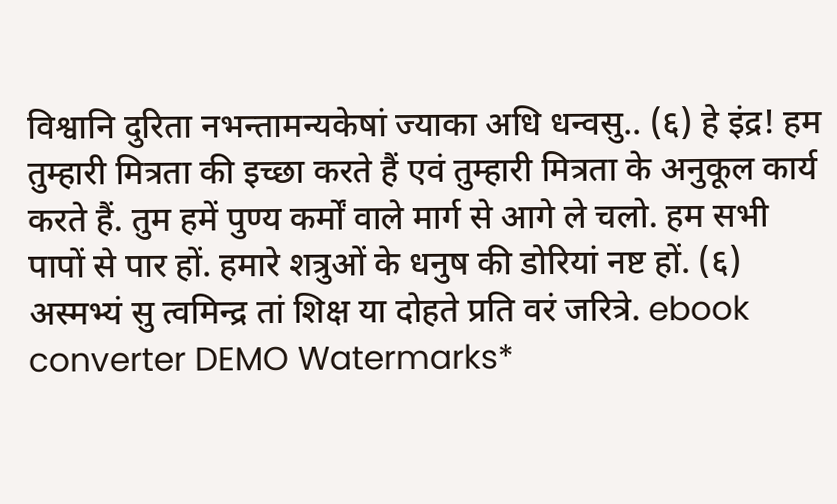विश्वानि दुरिता नभन्तामन्यकेषां ज्याका अधि धन्वसु.. (६) हे इंद्र! हम तुम्हारी मित्रता की इच्छा करते हैं एवं तुम्हारी मित्रता के अनुकूल कार्य करते हैं. तुम हमें पुण्य कर्मों वाले मार्ग से आगे ले चलो. हम सभी पापों से पार हों. हमारे शत्रुओं के धनुष की डोरियां नष्ट हों. (६) अस्मभ्यं सु त्वमिन्द्र तां शिक्ष या दोहते प्रति वरं जरित्रे. ebook converter DEMO Watermarks*